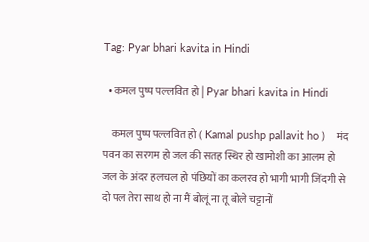Tag: Pyar bhari kavita in Hindi

  • कमल पुष्प पल्लवित हो | Pyar bhari kavita in Hindi

    कमल पुष्प पल्लवित हो ( Kamal pushp pallavit ho )    मंद पवन का सरगम हो जल की सतह स्थिर हो खामोशी का आलम हो जल के अंदर हलचल हो पंछियों का कलरव हो भागी भागी जिंदगी से दो पल तेरा साथ हो ना मैं बोलूं ना तू बोले चट्टानों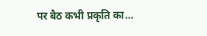पर बैठ कभी प्रकृति का…